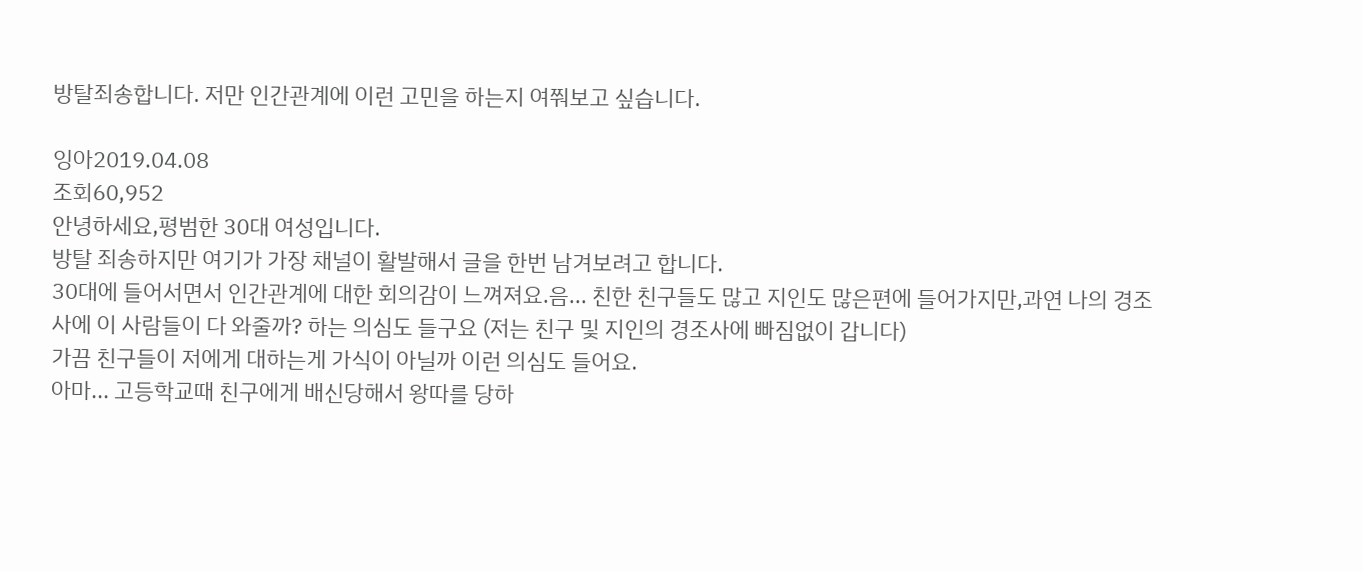방탈죄송합니다. 저만 인간관계에 이런 고민을 하는지 여쭤보고 싶습니다.

잉아2019.04.08
조회60,952
안녕하세요,평범한 30대 여성입니다.
방탈 죄송하지만 여기가 가장 채널이 활발해서 글을 한번 남겨보려고 합니다.
30대에 들어서면서 인간관계에 대한 회의감이 느껴져요.음... 친한 친구들도 많고 지인도 많은편에 들어가지만,과연 나의 경조사에 이 사람들이 다 와줄까? 하는 의심도 들구요 (저는 친구 및 지인의 경조사에 빠짐없이 갑니다)
가끔 친구들이 저에게 대하는게 가식이 아닐까 이런 의심도 들어요.
아마... 고등학교때 친구에게 배신당해서 왕따를 당하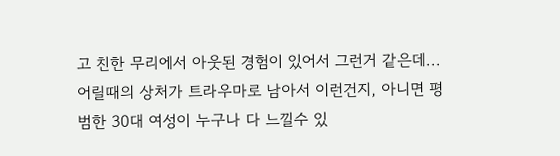고 친한 무리에서 아웃된 경험이 있어서 그런거 같은데...
어릴때의 상처가 트라우마로 남아서 이런건지, 아니면 평범한 30대 여성이 누구나 다 느낄수 있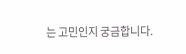는 고민인지 궁금합니다.